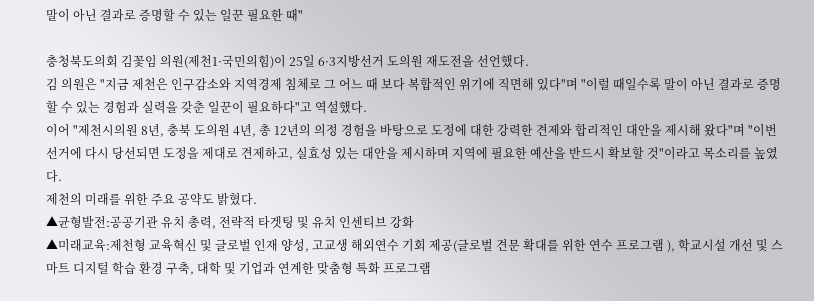말이 아닌 결과로 증명할 수 있는 일꾼 필요한 때"

충청북도의회 김꽃임 의원(제천1·국민의힘)이 25일 6·3지방선거 도의원 재도전을 선언했다.
김 의원은 "지금 제천은 인구감소와 지역경제 침체로 그 어느 때 보다 복합적인 위기에 직면해 있다"며 "이럴 때일수록 말이 아닌 결과로 증명할 수 있는 경험과 실력을 갖춘 일꾼이 필요하다"고 역설했다.
이어 "제천시의원 8년, 충북 도의원 4년, 총 12년의 의정 경험을 바탕으로 도정에 대한 강력한 견제와 합리적인 대안을 제시해 왔다"며 "이번 선거에 다시 당선되면 도정을 제대로 견제하고, 실효성 있는 대안을 제시하며 지역에 필요한 예산을 반드시 확보할 것"이라고 목소리를 높였다.
제천의 미래를 위한 주요 공약도 밝혔다.
▲균형발전:공공기관 유치 총력, 전략적 타겟팅 및 유치 인센티브 강화
▲미래교육:제천형 교육혁신 및 글로벌 인재 양성, 고교생 해외연수 기회 제공(글로벌 견문 확대를 위한 연수 프로그램 ), 학교시설 개선 및 스마트 디지털 학습 환경 구축, 대학 및 기업과 연계한 맞춤형 특화 프로그램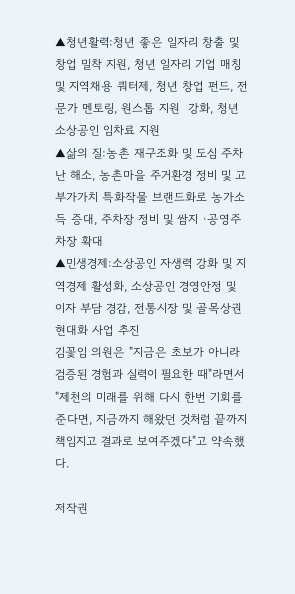▲청년활력:청년 좋은 일자리 창출 및 창업 밀착 지원, 청년 일자리 기업 매칭 및 지역채용 쿼터제, 청년 창업 펀드, 전문가 멘토링, 원스톱 지원  강화, 청년 소상공인 임차료 지원
▲삶의 질:농촌 재구조화 및 도심 주차난 해소, 농촌마을 주거환경 정비 및 고부가가치 특화작물 브랜드화로 농가소득 증대, 주차장 정비 및 쌈지 ·공영주차장 확대
▲민생경제:소상공인 자생력 강화 및 지역경제 활성화, 소상공인 경영안정 및 이자 부담 경감, 전통시장 및 골목상권 현대화 사업 추진
김꽃임 의원은 "지금은 초보가 아니라 검증된 경험과 실력이 필요한 때"라면서 "제천의 미래를 위해 다시 한번 기회를 준다면, 지금까지 해왔던 것처럼 끝까지 책임지고 결과로 보여주겠다"고 약속했다.

저작권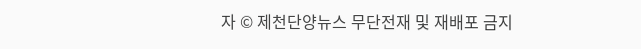자 © 제천단양뉴스 무단전재 및 재배포 금지